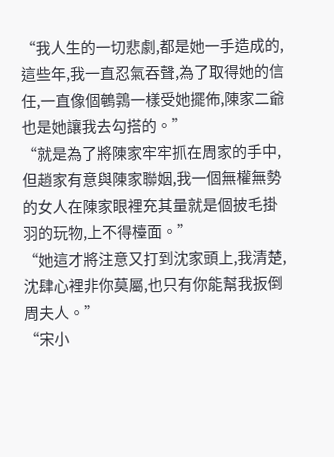“我人生的一切悲劇,都是她一手造成的,這些年,我一直忍氣吞聲,為了取得她的信任,一直像個鵪鶉一樣受她擺佈,陳家二爺也是她讓我去勾搭的。”
“就是為了將陳家牢牢抓在周家的手中,但趙家有意與陳家聯姻,我一個無權無勢的女人在陳家眼裡充其量就是個披毛掛羽的玩物,上不得檯面。”
“她這才將注意又打到沈家頭上,我清楚,沈肆心裡非你莫屬,也只有你能幫我扳倒周夫人。”
“宋小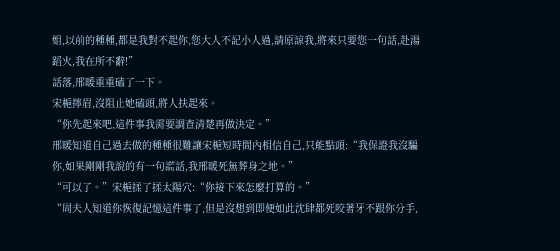姐,以前的種種,都是我對不起你,您大人不記小人過,請原諒我,將來只要您一句話,赴湯蹈火,我在所不辭!”
話落,邢暖重重磕了一下。
宋梔擰眉,沒阻止她磕頭,將人扶起來。
“你先起來吧,這件事我需要調查清楚再做決定。”
邢暖知道自己過去做的種種很難讓宋梔短時間內相信自己,只能點頭:“我保證我沒騙你,如果剛剛我說的有一句謊話,我邢暖死無葬身之地。”
“可以了。”宋梔揉了揉太陽穴:“你接下來怎麼打算的。”
“周夫人知道你恢復記憶這件事了,但是沒想到即便如此沈肆都死咬著牙不跟你分手,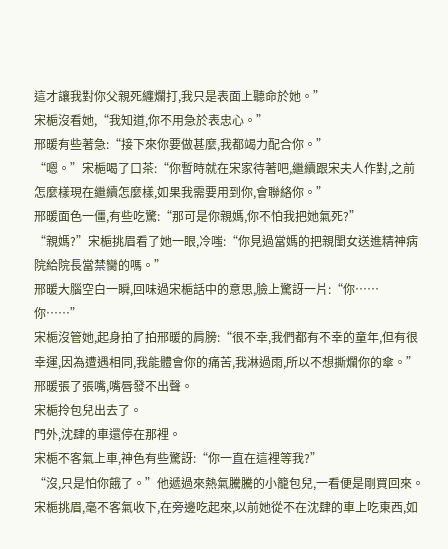這才讓我對你父親死纏爛打,我只是表面上聽命於她。”
宋梔沒看她,“我知道,你不用急於表忠心。”
邢暖有些著急:“接下來你要做甚麼,我都竭力配合你。”
“嗯。”宋梔喝了口茶:“你暫時就在宋家待著吧,繼續跟宋夫人作對,之前怎麼樣現在繼續怎麼樣,如果我需要用到你,會聯絡你。”
邢暖面色一僵,有些吃驚:“那可是你親媽,你不怕我把她氣死?”
“親媽?”宋梔挑眉看了她一眼,冷嗤:“你見過當媽的把親閨女送進精神病院給院長當禁臠的嗎。”
邢暖大腦空白一瞬,回味過宋梔話中的意思,臉上驚訝一片:“你……你……”
宋梔沒管她,起身拍了拍邢暖的肩膀:“很不幸,我們都有不幸的童年,但有很幸運,因為遭遇相同,我能體會你的痛苦,我淋過雨,所以不想撕爛你的傘。”
邢暖張了張嘴,嘴唇發不出聲。
宋梔拎包兒出去了。
門外,沈肆的車還停在那裡。
宋梔不客氣上車,神色有些驚訝:“你一直在這裡等我?”
“沒,只是怕你餓了。”他遞過來熱氣騰騰的小籠包兒,一看便是剛買回來。
宋梔挑眉,毫不客氣收下,在旁邊吃起來,以前她從不在沈肆的車上吃東西,如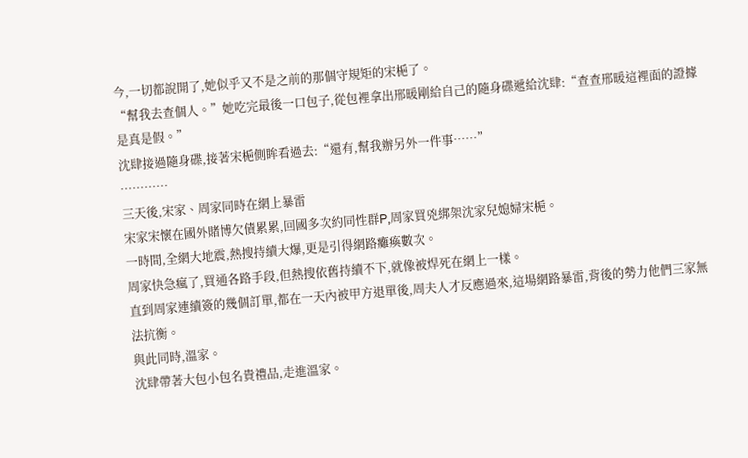今,一切都說開了,她似乎又不是之前的那個守規矩的宋梔了。
“幫我去查個人。”她吃完最後一口包子,從包裡拿出邢暖剛給自己的隨身碟遞給沈肆:“查查邢暖這裡面的證據是真是假。”
沈肆接過隨身碟,接著宋梔側眸看過去:“還有,幫我辦另外一件事……”
…………
三天後,宋家、周家同時在網上暴雷
宋家宋懷在國外賭博欠債累累,回國多次約同性群P,周家買兇綁架沈家兒媳婦宋梔。
一時間,全網大地震,熱搜持續大爆,更是引得網路癱瘓數次。
周家快急瘋了,買通各路手段,但熱搜依舊持續不下,就像被焊死在網上一樣。
直到周家連續簽的幾個訂單,都在一天內被甲方退單後,周夫人才反應過來,這場網路暴雷,背後的勢力他們三家無法抗衡。
與此同時,溫家。
沈肆帶著大包小包名貴禮品,走進溫家。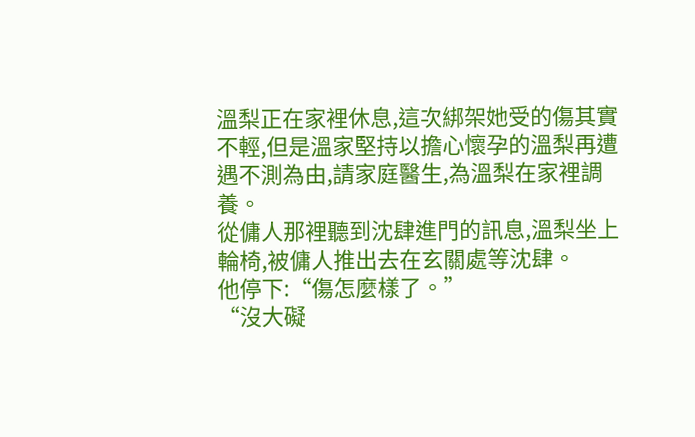溫梨正在家裡休息,這次綁架她受的傷其實不輕,但是溫家堅持以擔心懷孕的溫梨再遭遇不測為由,請家庭醫生,為溫梨在家裡調養。
從傭人那裡聽到沈肆進門的訊息,溫梨坐上輪椅,被傭人推出去在玄關處等沈肆。
他停下:“傷怎麼樣了。”
“沒大礙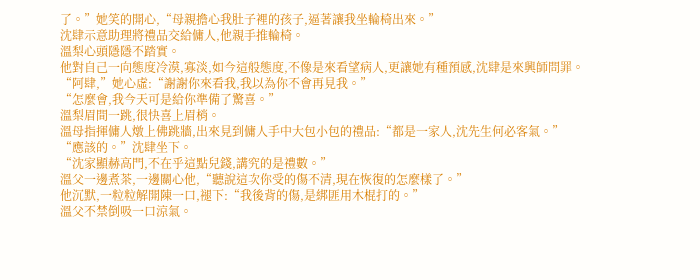了。”她笑的開心,“母親擔心我肚子裡的孩子,逼著讓我坐輪椅出來。”
沈肆示意助理將禮品交給傭人,他親手推輪椅。
溫梨心頭隱隱不踏實。
他對自己一向態度冷漠,寡淡,如今這般態度,不像是來看望病人,更讓她有種預感,沈肆是來興師問罪。
“阿肆,”她心虛:“謝謝你來看我,我以為你不會再見我。”
“怎麼會,我今天可是給你準備了驚喜。”
溫梨眉間一跳,很快喜上眉梢。
溫母指揮傭人燉上佛跳牆,出來見到傭人手中大包小包的禮品:“都是一家人,沈先生何必客氣。”
“應該的。”沈肆坐下。
“沈家顯赫高門,不在乎這點兒錢,講究的是禮數。”
溫父一邊煮茶,一邊關心他,“聽說這次你受的傷不清,現在恢復的怎麼樣了。”
他沉默,一粒粒解開陳一口,褪下:“我後背的傷,是綁匪用木棍打的。”
溫父不禁倒吸一口涼氣。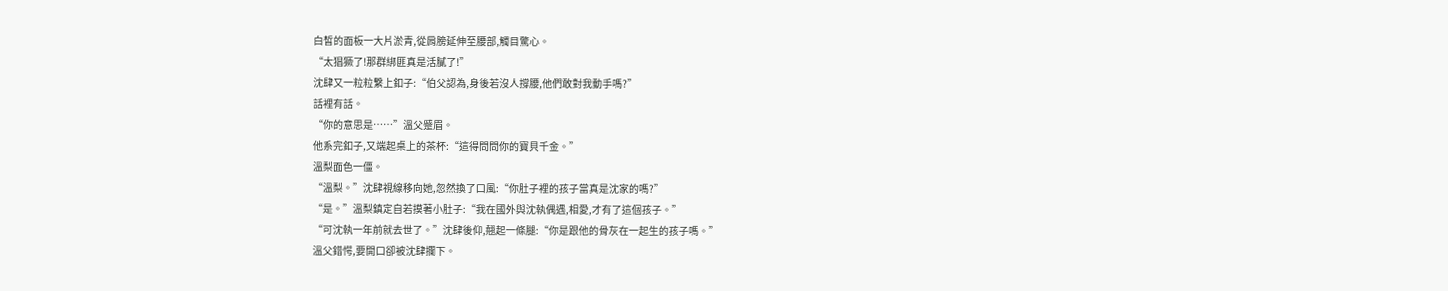白皙的面板一大片淤青,從肩膀延伸至腰部,觸目驚心。
“太猖獗了!那群綁匪真是活膩了!”
沈肆又一粒粒繫上釦子:“伯父認為,身後若沒人撐腰,他們敢對我動手嗎?”
話裡有話。
“你的意思是……”溫父蹙眉。
他系完釦子,又端起桌上的茶杯:“這得問問你的寶貝千金。”
溫梨面色一僵。
“溫梨。”沈肆視線移向她,忽然換了口風:“你肚子裡的孩子當真是沈家的嗎?”
“是。”溫梨鎮定自若摸著小肚子:“我在國外與沈執偶遇,相愛,才有了這個孩子。”
“可沈執一年前就去世了。”沈肆後仰,翹起一條腿:“你是跟他的骨灰在一起生的孩子嗎。”
溫父錯愕,要開口卻被沈肆攔下。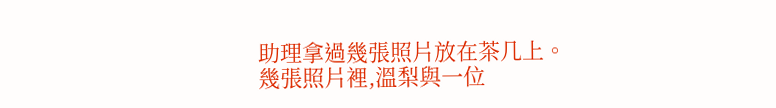助理拿過幾張照片放在茶几上。
幾張照片裡,溫梨與一位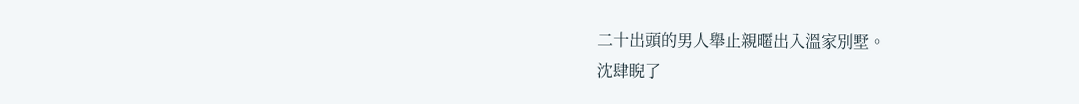二十出頭的男人舉止親暱出入溫家別墅。
沈肆睨了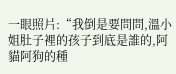一眼照片:“我倒是要問問,溫小姐肚子裡的孩子到底是誰的,阿貓阿狗的種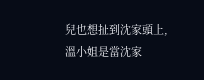兒也想扯到沈家頭上,溫小姐是當沈家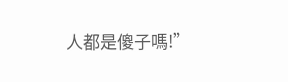人都是傻子嗎!”